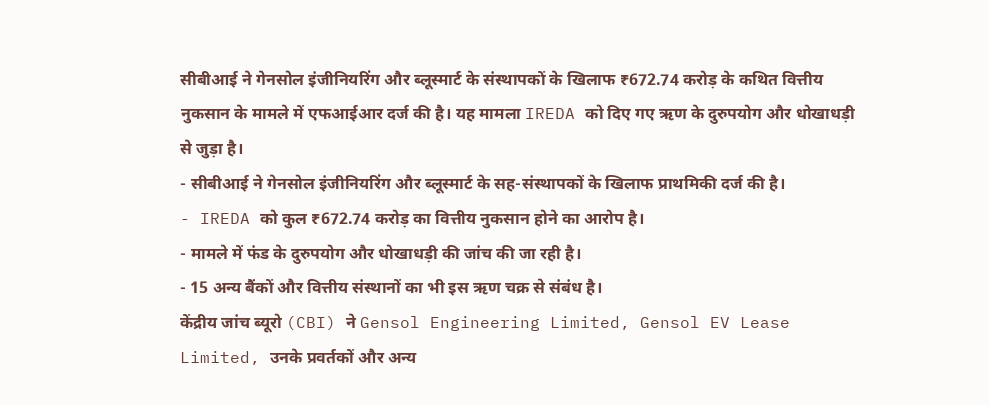सीबीआई ने गेनसोल इंजीनियरिंग और ब्लूस्मार्ट के संस्थापकों के खिलाफ ₹672.74 करोड़ के कथित वित्तीय नुकसान के मामले में एफआईआर दर्ज की है। यह मामला IREDA को दिए गए ऋण के दुरुपयोग और धोखाधड़ी से जुड़ा है।
- सीबीआई ने गेनसोल इंजीनियरिंग और ब्लूस्मार्ट के सह-संस्थापकों के खिलाफ प्राथमिकी दर्ज की है।
- IREDA को कुल ₹672.74 करोड़ का वित्तीय नुकसान होने का आरोप है।
- मामले में फंड के दुरुपयोग और धोखाधड़ी की जांच की जा रही है।
- 15 अन्य बैंकों और वित्तीय संस्थानों का भी इस ऋण चक्र से संबंध है।
केंद्रीय जांच ब्यूरो (CBI) ने Gensol Engineering Limited, Gensol EV Lease Limited, उनके प्रवर्तकों और अन्य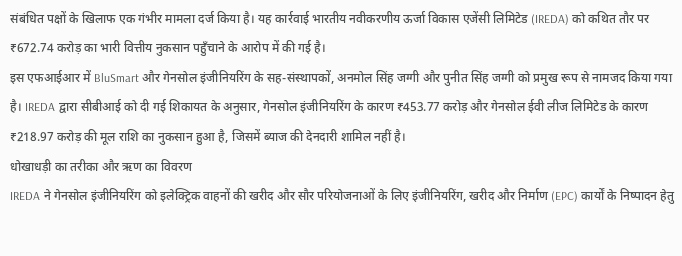संबंधित पक्षों के खिलाफ एक गंभीर मामला दर्ज किया है। यह कार्रवाई भारतीय नवीकरणीय ऊर्जा विकास एजेंसी लिमिटेड (IREDA) को कथित तौर पर ₹672.74 करोड़ का भारी वित्तीय नुकसान पहुँचाने के आरोप में की गई है।
इस एफआईआर में BluSmart और गेनसोल इंजीनियरिंग के सह-संस्थापकों, अनमोल सिंह जग्गी और पुनीत सिंह जग्गी को प्रमुख रूप से नामजद किया गया है। IREDA द्वारा सीबीआई को दी गई शिकायत के अनुसार, गेनसोल इंजीनियरिंग के कारण ₹453.77 करोड़ और गेनसोल ईवी लीज लिमिटेड के कारण ₹218.97 करोड़ की मूल राशि का नुकसान हुआ है, जिसमें ब्याज की देनदारी शामिल नहीं है।
धोखाधड़ी का तरीका और ऋण का विवरण
IREDA ने गेनसोल इंजीनियरिंग को इलेक्ट्रिक वाहनों की खरीद और सौर परियोजनाओं के लिए इंजीनियरिंग, खरीद और निर्माण (EPC) कार्यों के निष्पादन हेतु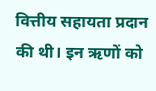वित्तीय सहायता प्रदान की थी। इन ऋणों को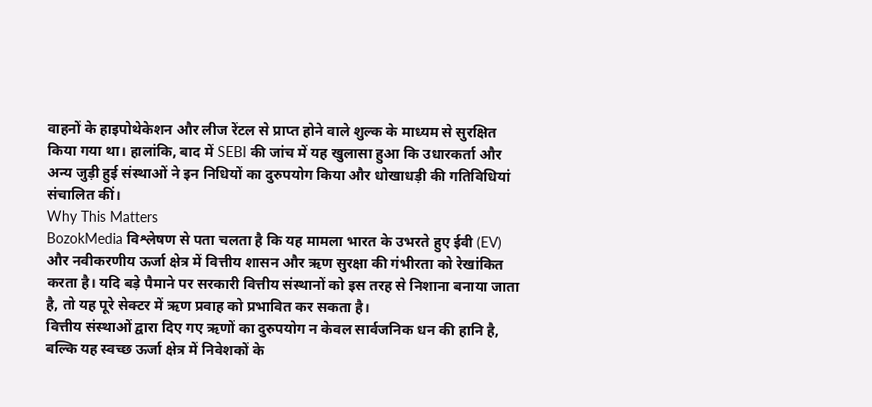वाहनों के हाइपोथेकेशन और लीज रेंटल से प्राप्त होने वाले शुल्क के माध्यम से सुरक्षित किया गया था। हालांकि, बाद में SEBI की जांच में यह खुलासा हुआ कि उधारकर्ता और अन्य जुड़ी हुई संस्थाओं ने इन निधियों का दुरुपयोग किया और धोखाधड़ी की गतिविधियां संचालित कीं।
Why This Matters
BozokMedia विश्लेषण से पता चलता है कि यह मामला भारत के उभरते हुए ईवी (EV) और नवीकरणीय ऊर्जा क्षेत्र में वित्तीय शासन और ऋण सुरक्षा की गंभीरता को रेखांकित करता है। यदि बड़े पैमाने पर सरकारी वित्तीय संस्थानों को इस तरह से निशाना बनाया जाता है, तो यह पूरे सेक्टर में ऋण प्रवाह को प्रभावित कर सकता है।
वित्तीय संस्थाओं द्वारा दिए गए ऋणों का दुरुपयोग न केवल सार्वजनिक धन की हानि है, बल्कि यह स्वच्छ ऊर्जा क्षेत्र में निवेशकों के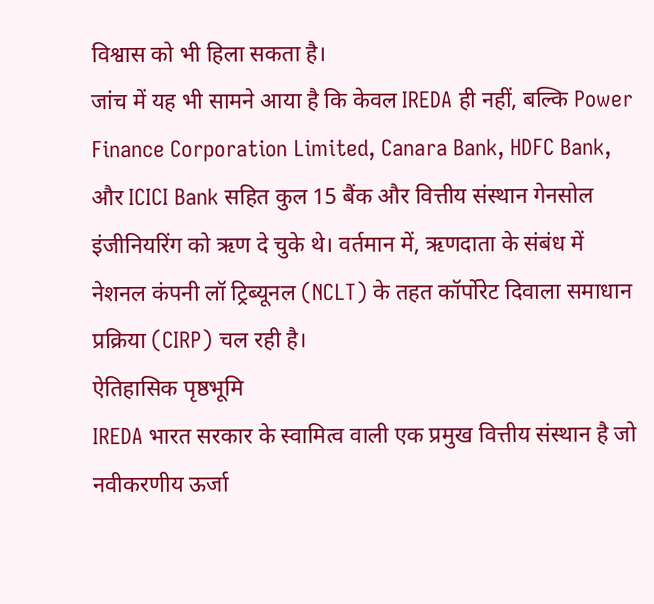विश्वास को भी हिला सकता है।
जांच में यह भी सामने आया है कि केवल IREDA ही नहीं, बल्कि Power Finance Corporation Limited, Canara Bank, HDFC Bank, और ICICI Bank सहित कुल 15 बैंक और वित्तीय संस्थान गेनसोल इंजीनियरिंग को ऋण दे चुके थे। वर्तमान में, ऋणदाता के संबंध में नेशनल कंपनी लॉ ट्रिब्यूनल (NCLT) के तहत कॉर्पोरेट दिवाला समाधान प्रक्रिया (CIRP) चल रही है।
ऐतिहासिक पृष्ठभूमि
IREDA भारत सरकार के स्वामित्व वाली एक प्रमुख वित्तीय संस्थान है जो नवीकरणीय ऊर्जा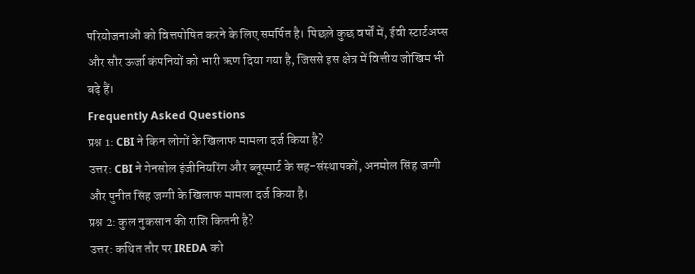परियोजनाओं को वित्तपोषित करने के लिए समर्पित है। पिछले कुछ वर्षों में, ईवी स्टार्टअप्स और सौर ऊर्जा कंपनियों को भारी ऋण दिया गया है, जिससे इस क्षेत्र में वित्तीय जोखिम भी बढ़े हैं।
Frequently Asked Questions
प्रश्न 1: CBI ने किन लोगों के खिलाफ मामला दर्ज किया है?
उत्तर: CBI ने गेनसोल इंजीनियरिंग और ब्लूस्मार्ट के सह-संस्थापकों, अनमोल सिंह जग्गी और पुनीत सिंह जग्गी के खिलाफ मामला दर्ज किया है।
प्रश्न 2: कुल नुकसान की राशि कितनी है?
उत्तर: कथित तौर पर IREDA को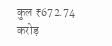कुल ₹672.74 करोड़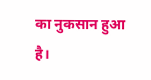का नुकसान हुआ है।